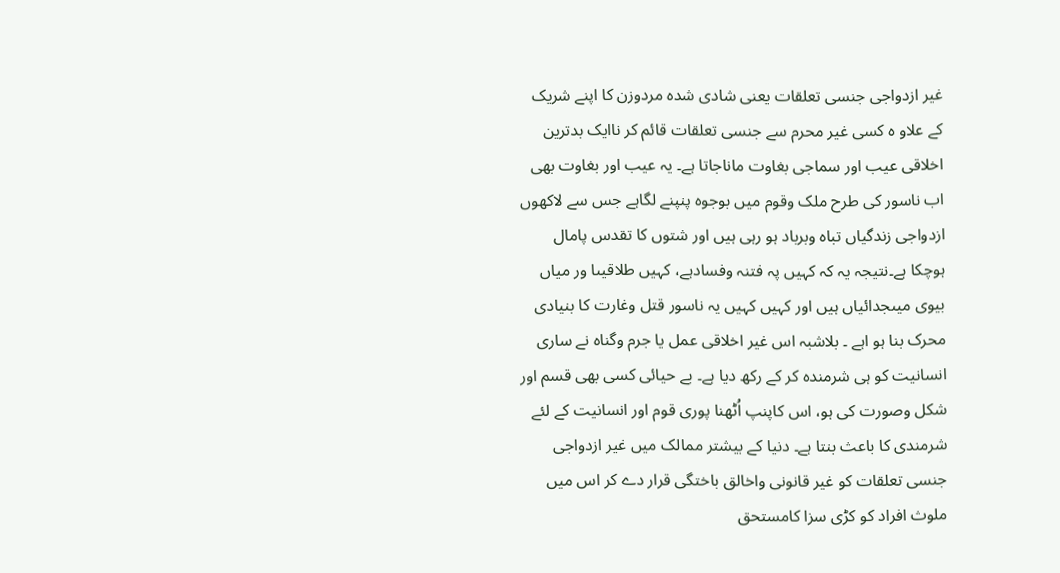غیر ازدواجی جنسی تعلقات یعنی شادی شدہ مردوزن کا اپنے شریک کے علاو ہ کسی غیر محرم سے جنسی تعلقات قائم کر ناایک بدترین اخلاقی عیب اور سماجی بغاوت ماناجاتا ہے۔ یہ عیب اور بغاوت بھی اب ناسور کی طرح ملک وقوم میں بوجوہ پنپنے لگاہے جس سے لاکھوں ازدواجی زندگیاں تباہ وبرباد ہو رہی ہیں اور شتوں کا تقدس پامال ہوچکا ہے۔نتیجہ یہ کہ کہیں پہ فتنہ وفسادہے، کہیں طلاقیںا ور میاں بیوی میںجدائیاں ہیں اور کہیں کہیں یہ ناسور قتل وغارت کا بنیادی محرک بنا ہو اہے ۔ بلاشبہ اس غیر اخلاقی عمل یا جرم وگناہ نے ساری انسانیت کو ہی شرمندہ کر کے رکھ دیا ہے۔ بے حیائی کسی بھی قسم اور شکل وصورت کی ہو، اس کاپنپ اُٹھنا پوری قوم اور انسانیت کے لئے شرمندی کا باعث بنتا ہے۔ دنیا کے بیشتر ممالک میں غیر ازدواجی جنسی تعلقات کو غیر قانونی واخالق باختگی قرار دے کر اس میں ملوث افراد کو کڑی سزا کامستحق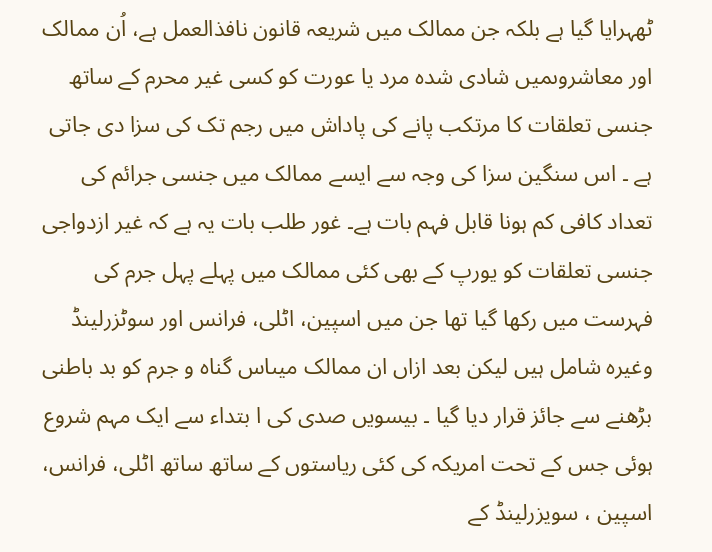ٹھہرایا گیا ہے بلکہ جن ممالک میں شریعہ قانون نافذالعمل ہے، اُن ممالک اور معاشروںمیں شادی شدہ مرد یا عورت کو کسی غیر محرم کے ساتھ جنسی تعلقات کا مرتکب پانے کی پاداش میں رجم تک کی سزا دی جاتی ہے ۔ اس سنگین سزا کی وجہ سے ایسے ممالک میں جنسی جرائم کی تعداد کافی کم ہونا قابل فہم بات ہے۔ غور طلب بات یہ ہے کہ غیر ازدواجی جنسی تعلقات کو یورپ کے بھی کئی ممالک میں پہلے پہل جرم کی فہرست میں رکھا گیا تھا جن میں اسپین، اٹلی، فرانس اور سوٹزرلینڈ وغیرہ شامل ہیں لیکن بعد ازاں ان ممالک میںاس گناہ و جرم کو بد باطنی بڑھنے سے جائز قرار دیا گیا ۔ بیسویں صدی کی ا بتداء سے ایک مہم شروع ہوئی جس کے تحت امریکہ کی کئی ریاستوں کے ساتھ ساتھ اٹلی، فرانس، اسپین ، سویزرلینڈ کے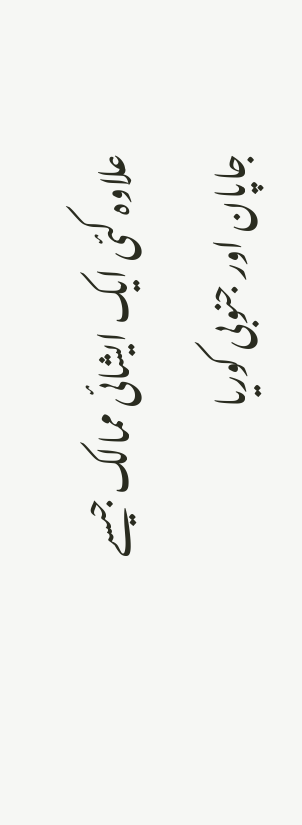علاوہ کئی ایک ایشائی ممالک جیسے جاپان اور جنوبی کوریا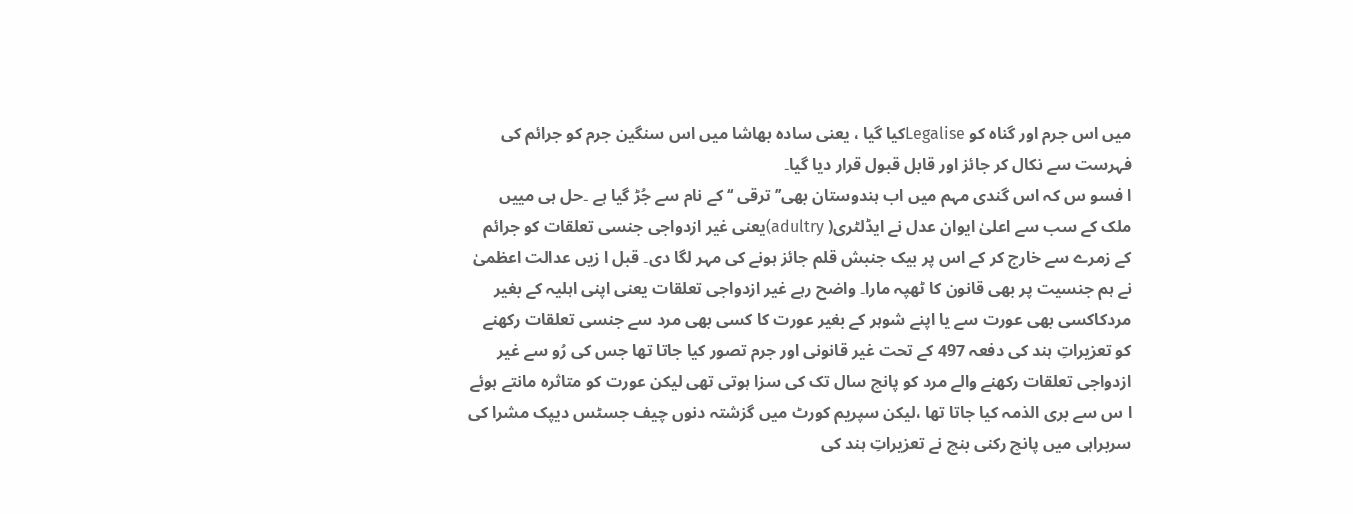میں اس جرم اور گناہ کو Legaliseکیا گیا ، یعنی سادہ بھاشا میں اس سنگین جرم کو جرائم کی فہرست سے نکال کر جائز اور قابل قبول قرار دیا گیا۔
ا فسو س کہ اس گندی مہم میں اب ہندوستان بھی’’ ترقی ‘‘ کے نام سے جُڑ گیا ہے ۔حل ہی مییں ملک کے سب سے اعلیٰ ایوان عدل نے ایڈلٹری( adultry)یعنی غیر ازدواجی جنسی تعلقات کو جرائم کے زمرے سے خارج کر کے اس پر بیک جنبش قلم جائز ہونے کی مہر لگا دی۔ قبل ا زیں عدالت اعظمیٰ نے ہم جنسیت پر بھی قانون کا ٹھپہ مارا۔ واضح رہے غیر ازدواجی تعلقات یعنی اپنی اہلیہ کے بغیر مردکاکسی بھی عورت سے یا اپنے شوہر کے بغیر عورت کا کسی بھی مرد سے جنسی تعلقات رکھنے کو تعزیراتِ ہند کی دفعہ 497 کے تحت غیر قانونی اور جرم تصور کیا جاتا تھا جس کی رُو سے غیر ازدواجی تعلقات رکھنے والے مرد کو پانچ سال تک کی سزا ہوتی تھی لیکن عورت کو متاثرہ مانتے ہوئے ا س سے بری الذمہ کیا جاتا تھا ،لیکن سپریم کورٹ میں گزشتہ دنوں چیف جسٹس دیپک مشرا کی سربراہی میں پانچ رکنی بنچ نے تعزیراتِ ہند کی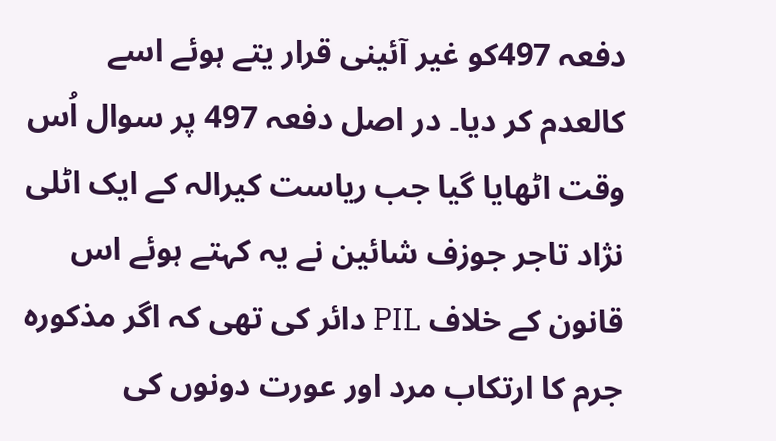دفعہ 497کو غیر آئینی قرار یتے ہوئے اسے کالعدم کر دیا۔ در اصل دفعہ 497 پر سوال اُس وقت اٹھایا گیا جب ریاست کیرالہ کے ایک اٹلی نژاد تاجر جوزف شائین نے یہ کہتے ہوئے اس قانون کے خلاف PIL دائر کی تھی کہ اگر مذکورہ جرم کا ارتکاب مرد اور عورت دونوں کی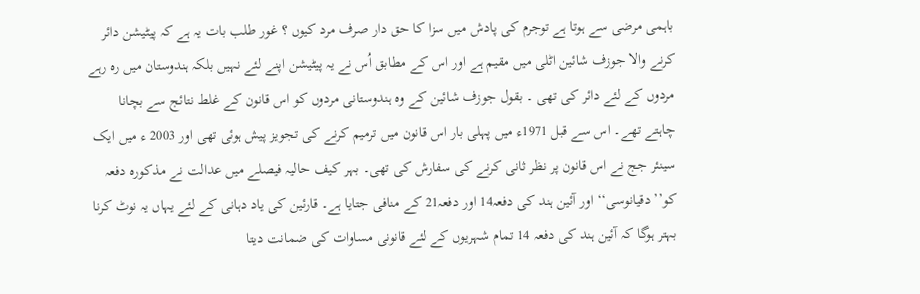باہمی مرضی سے ہوتا ہے توجرم کی پادش میں سزا کا حق دار صرف مرد کیوں ؟ غور طلب بات یہ ہے کہ پیٹیشن دائر کرنے والا جوزف شائین اٹلی میں مقیم ہے اور اس کے مطابق اُس نے یہ پیٹیشن اپنے لئے نہیں بلکہ ہندوستان میں رہ رہے مردوں کے لئے دائر کی تھی ۔ بقول جوزف شائین کے وہ ہندوستانی مردوں کو اس قانون کے غلط نتائج سے بچانا چاہتے تھے۔ اس سے قبل 1971ء میں پہلی بار اس قانون میں ترمیم کرنے کی تجویز پیش ہوئی تھی اور 2003 ء میں ایک سینئر جج نے اس قانون پر نظر ثانی کرنے کی سفارش کی تھی۔ بہر کیف حالیہ فیصلے میں عدالت نے مذکورہ دفعہ کو’’ دقیانوسی‘‘ اور آئین ہند کی دفعہ14 اور دفعہ21 کے منافی جتایا ہے۔ قارئین کی یاد دہانی کے لئے یہاں یہ نوٹ کرنا بہتر ہوگا کہ آئین ہند کی دفعہ 14 تمام شہریوں کے لئے قانونی مساوات کی ضمانت دیتا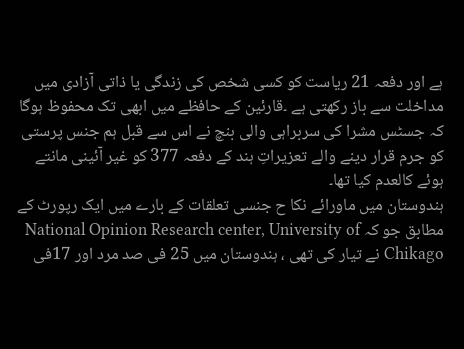ہے اور دفعہ 21 ریاست کو کسی شخص کی زندگی یا ذاتی آزادی میں مداخلت سے باز رکھتی ہے ۔قارئین کے حافظے میں ابھی تک محفوظ ہوگا کہ جسٹس مشرا کی سربراہی والی بنچ نے اس سے قبل ہم جنس پرستی کو جرم قرار دینے والے تعزیراتِ ہند کے دفعہ 377 کو غیر آئینی مانتے ہوئے کالعدم کیا تھا۔
ہندوستان میں ماورائے نکا ح جنسی تعلقات کے بارے میں ایک رپورٹ کے مطابق جو کہ National Opinion Research center, University of Chikago نے تیار کی تھی ، ہندوستان میں 25 فی صد مرد اور 17فی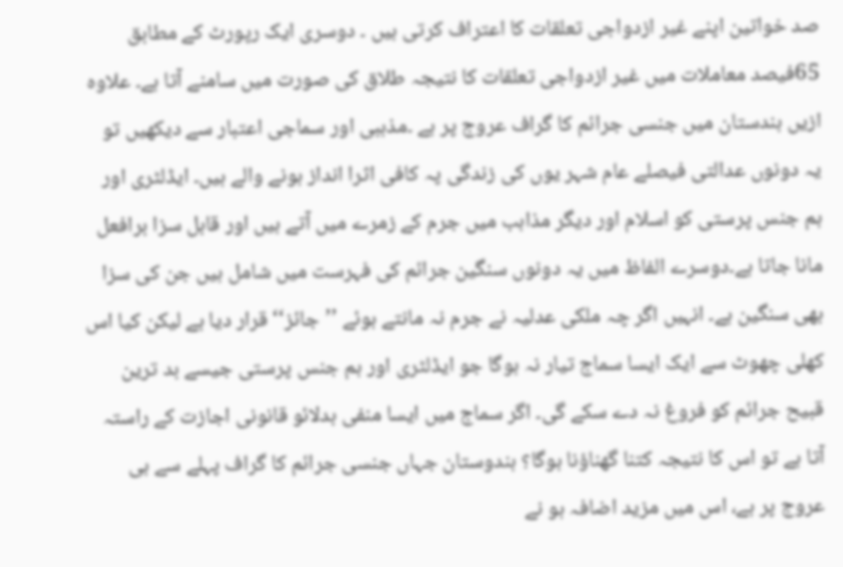صد خواتین اپنے غیر ازدواجی تعلقات کا اعتراف کرتی ہیں ۔ دوسری ایک رپورٹ کے مطابق 65فیصد معاملات میں غیر ازدواجی تعلقات کا نتیجہ طلاق کی صورت میں سامنے آتا ہے۔ علاوہ ازیں ہندستان میں جنسی جرائم کا گراف عروج پر ہے ۔مذہبی اور سماجی اعتبار سے دیکھیں تو یہ دونوں عدالتی فیصلے عام شہر یوں کی زندگی پہ کافی اثرا انداز ہونے والے ہیں۔ ایڈلٹری اور ہم جنس پرستی کو اسلام اور دیگر مذاہب میں جرم کے زمرے میں آتے ہیں اور قابل سزا برافعل مانا جاتا ہے۔دوسرے الفاظ میں یہ دونوں سنگین جرائم کی فہرست میں شامل ہیں جن کی سزا بھی سنگین ہے۔ انہیں اگر چہ ملکی عدلیہ نے جرم نہ مانتے ہوئے ’’جائز‘‘ قرار دیا ہے لیکن کیا اس کھلی چھوٹ سے ایک ایسا سماج تیار نہ ہوگا جو ایڈلٹری اور ہم جنس پرستی جیسے بد ترین قبیح جرائم کو فروغ نہ دے سکے گی۔ اگر سماج میں ایسا منفی بدلائو قانونی اجازت کے راستہ آتا ہے تو اس کا نتیجہ کتنا گھناؤنا ہوگا؟ ہندوستان جہاں جنسی جرائم کا گراف پہلے سے ہی عروج پر ہے، اس میں مزید اضافہ ہو نے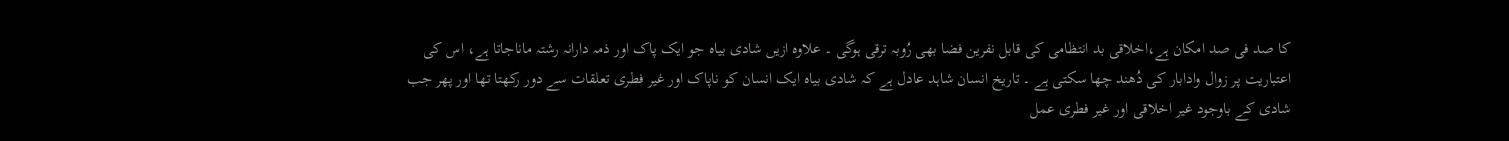کا صد فی صد امکان ہے،اخلاقی بد انتظامی کی قابل نفرین فضا بھی رُوبہ ترقی ہوگی ۔ علاوہ ازیں شادی بیاہ جو ایک پاک اور ذمہ دارانہ رشتہ ماناجاتا ہے، اس کی اعتباریت پر زوال وادابار کی دُھند چھا سکتی ہے ۔ تاریخ انسان شاہد عادل ہے کہ شادی بیاہ ایک انسان کو ناپاک اور غیر فطری تعلقات سے دور رکھتا تھا اور پھر جب شادی کے باوجود غیر اخلاقی اور غیر فطری عمل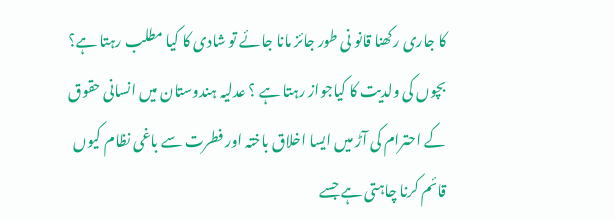کا جاری رکھنا قانو نی طور جائز مانا جائے تو شادی کا کیا مطلب رہتا ہے؟ بچوں کی ولدیت کا کیاجواز رہتا ہے ؟ عدلیہ ہندوستان میں انسانی حقوق کے احترام کی آڑ میں ایسا اخلاق باختہ اور فطرت سے باغی نظام کیوں قائم کرنا چاہتی ہے جسے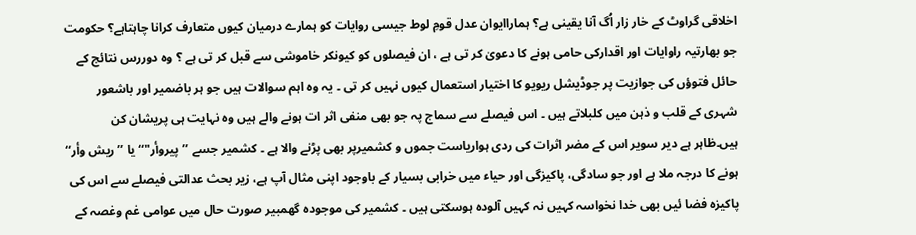اخلاقی گراوٹ کے خار زار اُگ آنا یقینی ہے؟ ہماراایوان عدل قومِ لوط جیسی روایات کو ہمارے درمیان کیوں متعارف کرانا چاہتاہے؟ حکومت جو بھارتیہ راوایات اور اقدارکی حامی ہونے کا دعویٰ کر تی ہے ، ان فیصلوں کو کیونکر خاموشی سے قبل کر تی ہے ؟ وہ دوررس نتائج کے حائل فتوؤں کی جوازیت پر جوڈیشل ریویو کا اختیار استعمال کیوں نہیں کر تی ۔ یہ وہ اہم سوالات ہیں جو ہر باضمیر اور باشعور شہری کے قلب و ذہن میں کلبلاتے ہیں ۔ اس فیصلے سے سماج پہ جو بھی منفی اثر ات ہونے والے ہیں وہ نہایت ہی پریشان کن ہیں۔ظاہر ہے دیر سویر اس کے مضر اثرات کی ردی ہواریاست جموں و کشمیرپر بھی پڑنے والا ہے ۔ کشمیر جسے ’’پیروأر"‘‘یا ’’ریش وأر‘‘ ہونے کا درجہ ملا ہے اور جو سادگی، پاکیزگی اور حیاء میں خرابی بسیار کے باوجود اپنی مثال آپ ہے، زیر بحث عدالتی فیصلے سے اس کی پاکیزہ فضا ئیں بھی خدا نخواسہ کہیں نہ کہیں آلودہ ہوسکتی ہیں ۔ کشمیر کی موجودہ گھمبیر صورت حال میں عوامی غم وغصہ کے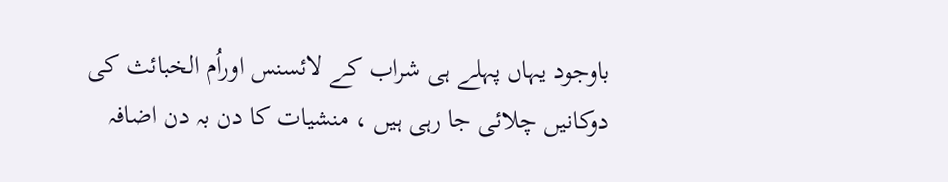باوجود یہاں پہلے ہی شراب کے لائسنس اوراُم الخبائث کی دوکانیں چلائی جا رہی ہیں ، منشیات کا دن بہ دن اضافہ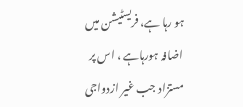ہو رہا ہے، فریسٹیشن میں اضافہ ہورہاہے ، اس پر مستزاد جب غیر ازدواجی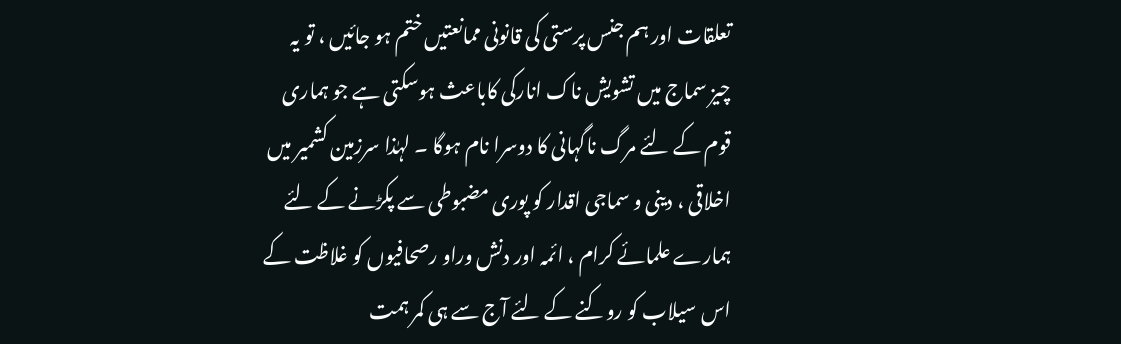تعلقات اور ہم جنس پرستی کی قانونی ممانعتیں ختم ہو جائیں ، تو یہ چیز سماج میں تشویش ناک انارکی کاباعث ہوسکتی ہے جو ہماری قوم کے لئے مرگ ناگہانی کا دوسرا نام ہوگا ۔ لہٰذا سرزمین کشمیر میں اخلاقی ، دینی و سماجی اقدار کو پوری مضبوطی سے پکڑنے کے لئے ہمارے علمائے کرام ، ائمہ اور دنش وراو رصحافیوں کو غلاظت کے اس سیلاب کو روکنے کے لئے آج سے ہی کمر ہمت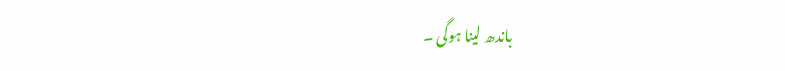باندھ لینا ہوگی ۔